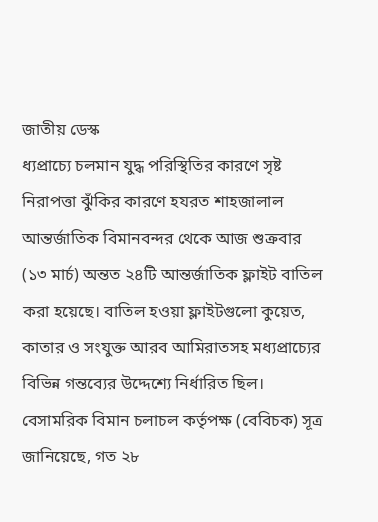জাতীয় ডেস্ক
ধ্যপ্রাচ্যে চলমান যুদ্ধ পরিস্থিতির কারণে সৃষ্ট নিরাপত্তা ঝুঁকির কারণে হযরত শাহজালাল আন্তর্জাতিক বিমানবন্দর থেকে আজ শুক্রবার (১৩ মার্চ) অন্তত ২৪টি আন্তর্জাতিক ফ্লাইট বাতিল করা হয়েছে। বাতিল হওয়া ফ্লাইটগুলো কুয়েত, কাতার ও সংযুক্ত আরব আমিরাতসহ মধ্যপ্রাচ্যের বিভিন্ন গন্তব্যের উদ্দেশ্যে নির্ধারিত ছিল।
বেসামরিক বিমান চলাচল কর্তৃপক্ষ (বেবিচক) সূত্র জানিয়েছে, গত ২৮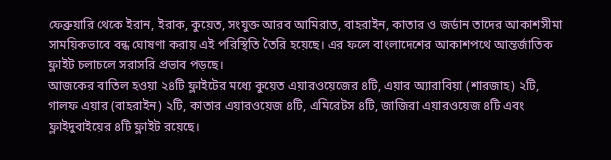ফেব্রুয়ারি থেকে ইরান, ইরাক, কুয়েত, সংযুক্ত আরব আমিরাত, বাহরাইন, কাতার ও জর্ডান তাদের আকাশসীমা সাময়িকভাবে বন্ধ ঘোষণা করায় এই পরিস্থিতি তৈরি হয়েছে। এর ফলে বাংলাদেশের আকাশপথে আন্তর্জাতিক ফ্লাইট চলাচলে সরাসরি প্রভাব পড়ছে।
আজকের বাতিল হওয়া ২৪টি ফ্লাইটের মধ্যে কুয়েত এয়ারওয়েজের ৪টি, এয়ার অ্যারাবিয়া (শারজাহ) ২টি, গালফ এয়ার (বাহরাইন) ২টি, কাতার এয়ারওয়েজ ৪টি, এমিরেটস ৪টি, জাজিরা এয়ারওয়েজ ৪টি এবং ফ্লাইদুবাইয়ের ৪টি ফ্লাইট রয়েছে।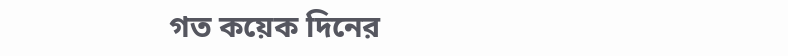গত কয়েক দিনের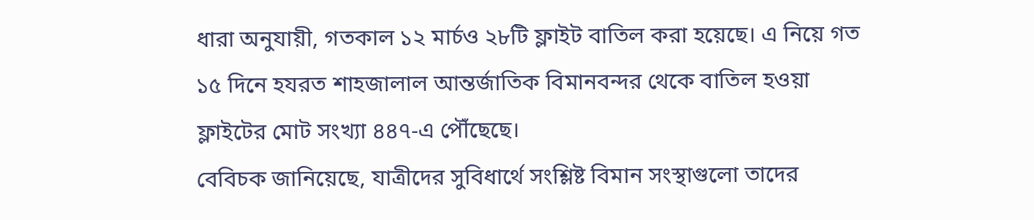ধারা অনুযায়ী, গতকাল ১২ মার্চও ২৮টি ফ্লাইট বাতিল করা হয়েছে। এ নিয়ে গত ১৫ দিনে হযরত শাহজালাল আন্তর্জাতিক বিমানবন্দর থেকে বাতিল হওয়া ফ্লাইটের মোট সংখ্যা ৪৪৭-এ পৌঁছেছে।
বেবিচক জানিয়েছে, যাত্রীদের সুবিধার্থে সংশ্লিষ্ট বিমান সংস্থাগুলো তাদের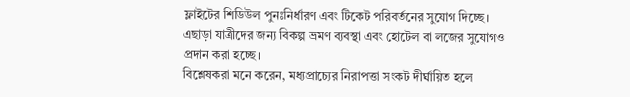ফ্লাইটের শিডিউল পুনঃনির্ধারণ এবং টিকেট পরিবর্তনের সুযোগ দিচ্ছে। এছাড়া যাত্রীদের জন্য বিকল্প ভ্রমণ ব্যবস্থা এবং হোটেল বা লজের সুযোগও প্রদান করা হচ্ছে।
বিশ্লেষকরা মনে করেন, মধ্যপ্রাচ্যের নিরাপত্তা সংকট দীর্ঘায়িত হলে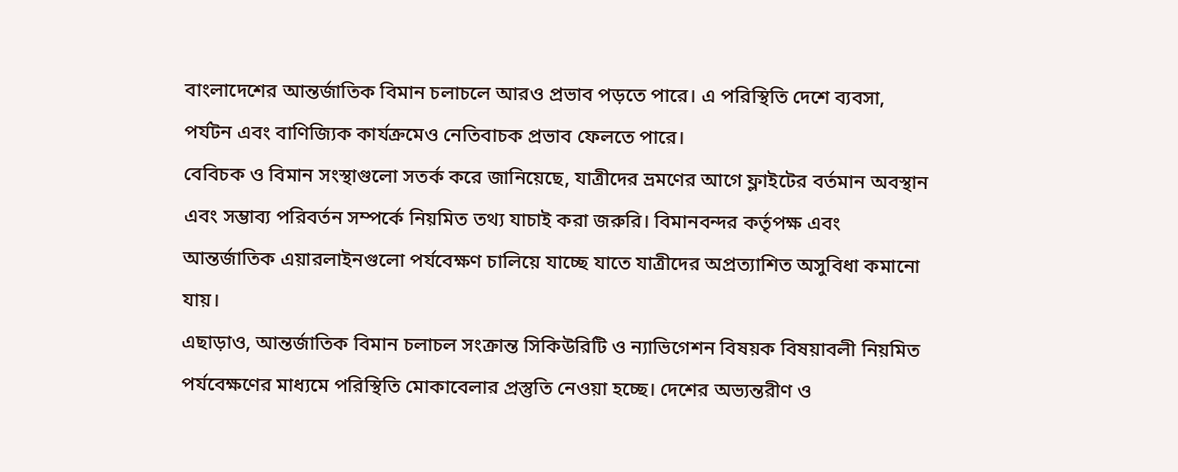বাংলাদেশের আন্তর্জাতিক বিমান চলাচলে আরও প্রভাব পড়তে পারে। এ পরিস্থিতি দেশে ব্যবসা, পর্যটন এবং বাণিজ্যিক কার্যক্রমেও নেতিবাচক প্রভাব ফেলতে পারে।
বেবিচক ও বিমান সংস্থাগুলো সতর্ক করে জানিয়েছে, যাত্রীদের ভ্রমণের আগে ফ্লাইটের বর্তমান অবস্থান এবং সম্ভাব্য পরিবর্তন সম্পর্কে নিয়মিত তথ্য যাচাই করা জরুরি। বিমানবন্দর কর্তৃপক্ষ এবং আন্তর্জাতিক এয়ারলাইনগুলো পর্যবেক্ষণ চালিয়ে যাচ্ছে যাতে যাত্রীদের অপ্রত্যাশিত অসুবিধা কমানো যায়।
এছাড়াও, আন্তর্জাতিক বিমান চলাচল সংক্রান্ত সিকিউরিটি ও ন্যাভিগেশন বিষয়ক বিষয়াবলী নিয়মিত পর্যবেক্ষণের মাধ্যমে পরিস্থিতি মোকাবেলার প্রস্তুতি নেওয়া হচ্ছে। দেশের অভ্যন্তরীণ ও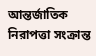আন্তর্জাতিক নিরাপত্তা সংক্রান্ত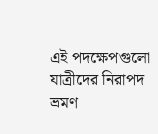এই পদক্ষেপগুলো যাত্রীদের নিরাপদ ভ্রমণ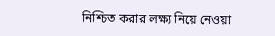নিশ্চিত করার লক্ষ্য নিয়ে নেওয়া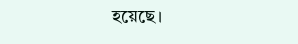হয়েছে।